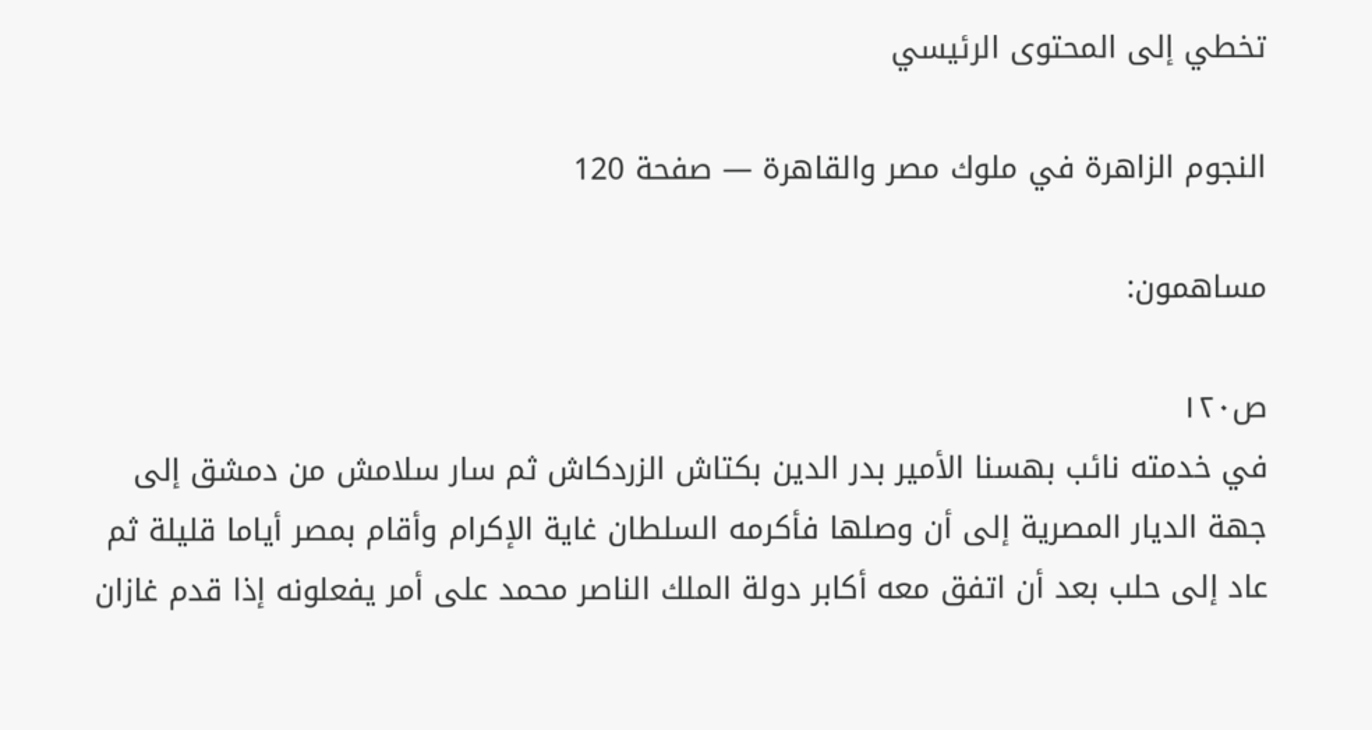تخطي إلى المحتوى الرئيسي

النجوم الزاهرة في ملوك مصر والقاهرة — صفحة 120

مساهمون:

ص١٢٠
في خدمته نائب بهسنا الأمير بدر الدين بكتاش الزردكاش ثم سار سلامش من دمشق إلى جهة الديار المصرية إلى أن وصلها فأكرمه السلطان غاية الإكرام وأقام بمصر أياما قليلة ثم عاد إلى حلب بعد أن اتفق معه أكابر دولة الملك الناصر محمد على أمر يفعلونه إذا قدم غازان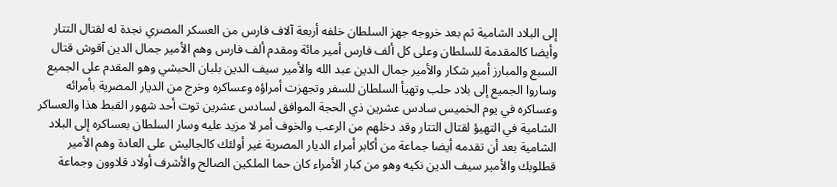إلى البلاد الشامية ثم بعد خروجه جهز السلطان خلفه أربعة آلاف فارس من العسكر المصري نجدة له لقتال التتار وأيضا كالمقدمة للسلطان وعلى كل ألف فارس أمير مائة ومقدم ألف فارس وهم الأمير جمال الدين آقوش قتال السبع والمبارز أمير شكار والأمير جمال الدين عبد الله والأمير سيف الدين بلبان الحبشي وهو المقدم على الجميع وساروا الجميع إلى بلاد حلب وتهيأ السلطان للسفر وتجهزت أمراؤه وعساكره وخرج من الديار المصرية بأمرائه وعساكره في يوم الخميس سادس عشرين ذي الحجة الموافق لسادس عشرين توت أحد شهور القبط هذا والعساكر الشامية في التهيؤ لقتال التتار وقد دخلهم من الرعب والخوف أمر لا مزيد عليه وسار السلطان بعساكره إلى البلاد الشامية بعد أن تقدمه أيضا جماعة من أكابر أمراء الديار المصرية غير أولئك كالجاليش على العادة وهم الأمير قطلوبك والأمير سيف الدين نكيه وهو من كبار الأمراء كان حما الملكين الصالح والأشرف أولاد قلاوون وجماعة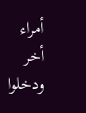أمراء أخر ودخلوا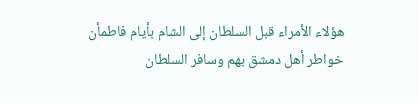هؤلاء الأمراء قبل السلطان إلى الشام بأيام فاطمأن خواطر أهل دمشق بهم وسافر السلطان